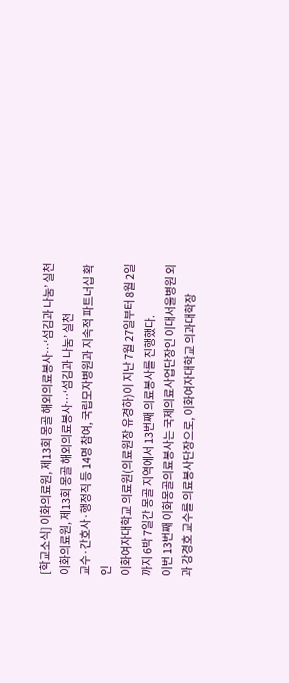[학교소식] 이화의료원, 제13회 몽골 해외의료봉사…‘섬김과 나눔’ 실천
이화의료원, 제13회 몽골 해외의료봉사…‘섬김과 나눔’ 실천
교수·간호사·행정직 등 14명 참여, 국립모자병원과 지속적 파트너십 확인
이화여자대학교 의료원(의료원장 유경하)이 지난 7월 27일부터 8월 2일까지 6박 7일간 몽골 지역에서 13번째 의료봉사를 진행했다.
이번 13번째 이화몽골의료봉사는 국제의료사업단장인 이대서울병원 외과 강경호 교수를 의료봉사단장으로, 이화여자대학교 의과대학장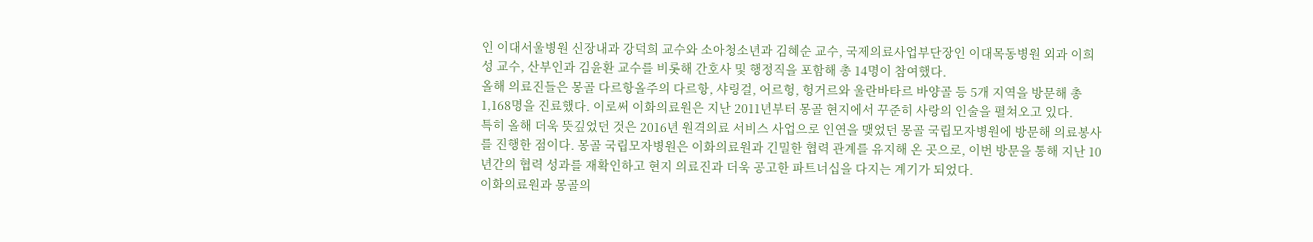인 이대서울병원 신장내과 강덕희 교수와 소아청소년과 김혜순 교수, 국제의료사업부단장인 이대목동병원 외과 이희성 교수, 산부인과 김윤환 교수를 비롯해 간호사 및 행정직을 포함해 총 14명이 참여했다.
올해 의료진들은 몽골 다르항올주의 다르항, 샤링걸, 어르헝, 헝거르와 울란바타르 바양골 등 5개 지역을 방문해 총 1,168명을 진료했다. 이로써 이화의료원은 지난 2011년부터 몽골 현지에서 꾸준히 사랑의 인술을 펼쳐오고 있다.
특히 올해 더욱 뜻깊었던 것은 2016년 원격의료 서비스 사업으로 인연을 맺었던 몽골 국립모자병원에 방문해 의료봉사를 진행한 점이다. 몽골 국립모자병원은 이화의료원과 긴밀한 협력 관계를 유지해 온 곳으로, 이번 방문을 통해 지난 10년간의 협력 성과를 재확인하고 현지 의료진과 더욱 공고한 파트너십을 다지는 계기가 되었다.
이화의료원과 몽골의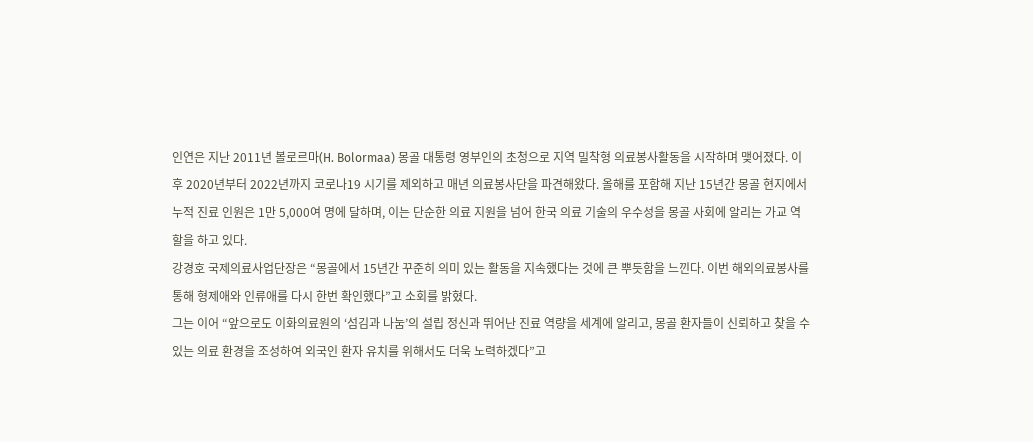인연은 지난 2011년 볼로르마(H. Bolormaa) 몽골 대통령 영부인의 초청으로 지역 밀착형 의료봉사활동을 시작하며 맺어졌다. 이후 2020년부터 2022년까지 코로나19 시기를 제외하고 매년 의료봉사단을 파견해왔다. 올해를 포함해 지난 15년간 몽골 현지에서 누적 진료 인원은 1만 5,000여 명에 달하며, 이는 단순한 의료 지원을 넘어 한국 의료 기술의 우수성을 몽골 사회에 알리는 가교 역할을 하고 있다.
강경호 국제의료사업단장은 “몽골에서 15년간 꾸준히 의미 있는 활동을 지속했다는 것에 큰 뿌듯함을 느낀다. 이번 해외의료봉사를 통해 형제애와 인류애를 다시 한번 확인했다”고 소회를 밝혔다.
그는 이어 “앞으로도 이화의료원의 ‘섬김과 나눔’의 설립 정신과 뛰어난 진료 역량을 세계에 알리고, 몽골 환자들이 신뢰하고 찾을 수 있는 의료 환경을 조성하여 외국인 환자 유치를 위해서도 더욱 노력하겠다”고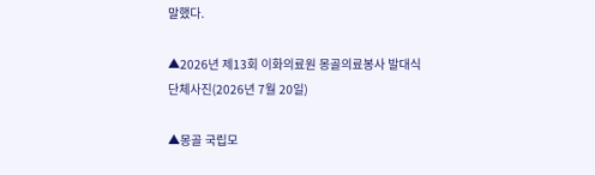말했다.

▲2026년 제13회 이화의료원 몽골의료봉사 발대식 단체사진(2026년 7월 20일)

▲몽골 국립모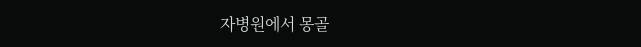자병원에서 몽골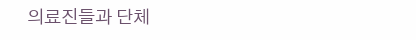의료진들과 단체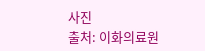사진
출처: 이화의료원